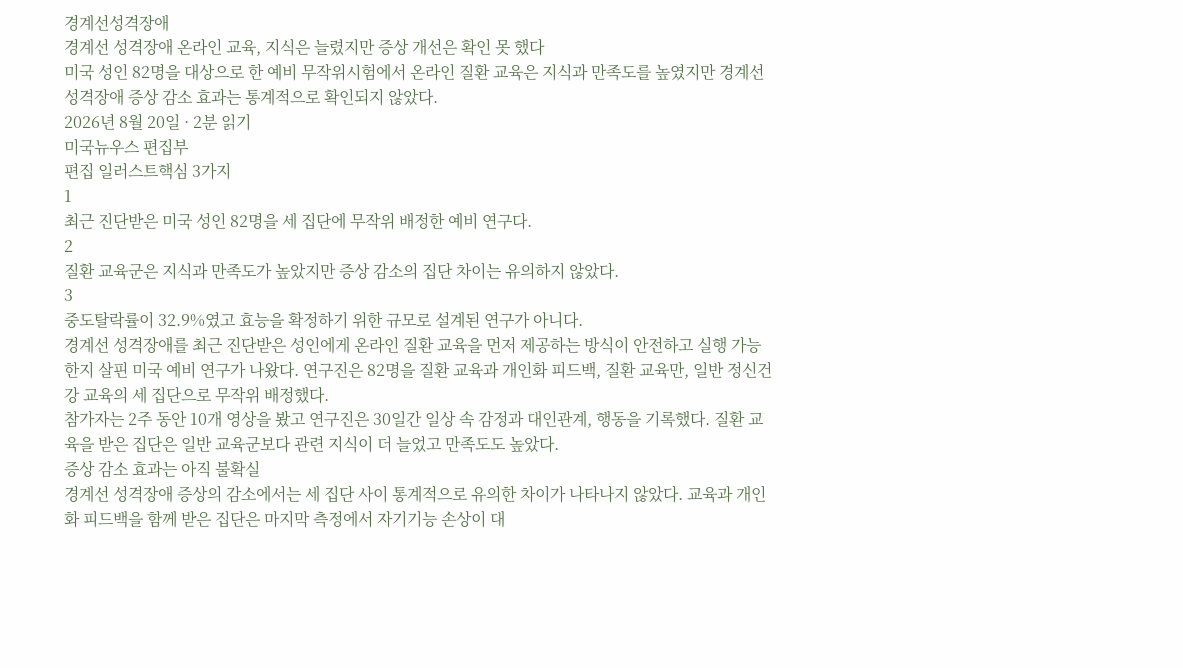경계선성격장애
경계선 성격장애 온라인 교육, 지식은 늘렸지만 증상 개선은 확인 못 했다
미국 성인 82명을 대상으로 한 예비 무작위시험에서 온라인 질환 교육은 지식과 만족도를 높였지만 경계선 성격장애 증상 감소 효과는 통계적으로 확인되지 않았다.
2026년 8월 20일 · 2분 읽기
미국뉴우스 편집부
편집 일러스트핵심 3가지
1
최근 진단받은 미국 성인 82명을 세 집단에 무작위 배정한 예비 연구다.
2
질환 교육군은 지식과 만족도가 높았지만 증상 감소의 집단 차이는 유의하지 않았다.
3
중도탈락률이 32.9%였고 효능을 확정하기 위한 규모로 설계된 연구가 아니다.
경계선 성격장애를 최근 진단받은 성인에게 온라인 질환 교육을 먼저 제공하는 방식이 안전하고 실행 가능한지 살핀 미국 예비 연구가 나왔다. 연구진은 82명을 질환 교육과 개인화 피드백, 질환 교육만, 일반 정신건강 교육의 세 집단으로 무작위 배정했다.
참가자는 2주 동안 10개 영상을 봤고 연구진은 30일간 일상 속 감정과 대인관계, 행동을 기록했다. 질환 교육을 받은 집단은 일반 교육군보다 관련 지식이 더 늘었고 만족도도 높았다.
증상 감소 효과는 아직 불확실
경계선 성격장애 증상의 감소에서는 세 집단 사이 통계적으로 유의한 차이가 나타나지 않았다. 교육과 개인화 피드백을 함께 받은 집단은 마지막 측정에서 자기기능 손상이 대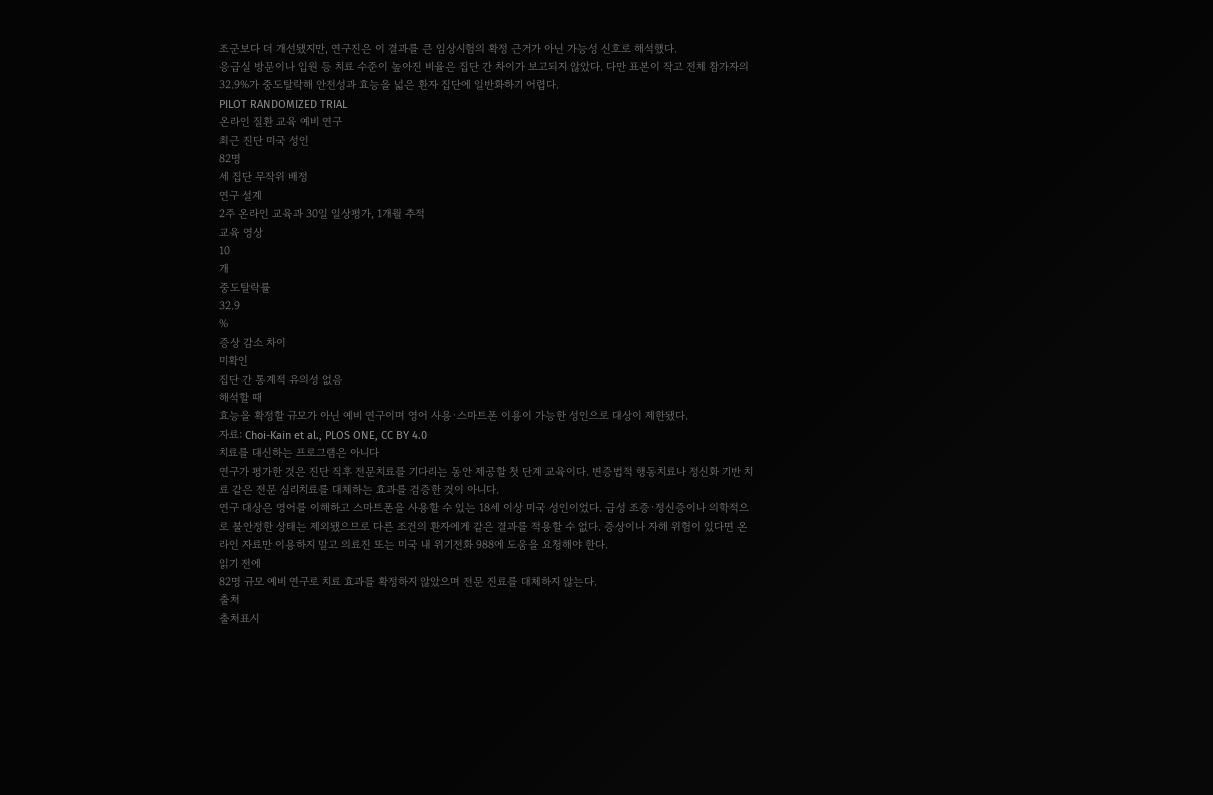조군보다 더 개선됐지만, 연구진은 이 결과를 큰 임상시험의 확정 근거가 아닌 가능성 신호로 해석했다.
응급실 방문이나 입원 등 치료 수준이 높아진 비율은 집단 간 차이가 보고되지 않았다. 다만 표본이 작고 전체 참가자의 32.9%가 중도탈락해 안전성과 효능을 넓은 환자 집단에 일반화하기 어렵다.
PILOT RANDOMIZED TRIAL
온라인 질환 교육 예비 연구
최근 진단 미국 성인
82명
세 집단 무작위 배정
연구 설계
2주 온라인 교육과 30일 일상평가, 1개월 추적
교육 영상
10
개
중도탈락률
32.9
%
증상 감소 차이
미확인
집단 간 통계적 유의성 없음
해석할 때
효능을 확정할 규모가 아닌 예비 연구이며 영어 사용·스마트폰 이용이 가능한 성인으로 대상이 제한됐다.
자료: Choi-Kain et al., PLOS ONE, CC BY 4.0
치료를 대신하는 프로그램은 아니다
연구가 평가한 것은 진단 직후 전문치료를 기다리는 동안 제공할 첫 단계 교육이다. 변증법적 행동치료나 정신화 기반 치료 같은 전문 심리치료를 대체하는 효과를 검증한 것이 아니다.
연구 대상은 영어를 이해하고 스마트폰을 사용할 수 있는 18세 이상 미국 성인이었다. 급성 조증·정신증이나 의학적으로 불안정한 상태는 제외됐으므로 다른 조건의 환자에게 같은 결과를 적용할 수 없다. 증상이나 자해 위험이 있다면 온라인 자료만 이용하지 말고 의료진 또는 미국 내 위기전화 988에 도움을 요청해야 한다.
읽기 전에
82명 규모 예비 연구로 치료 효과를 확정하지 않았으며 전문 진료를 대체하지 않는다.
출처
출처표시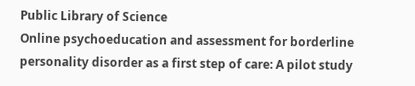Public Library of Science
Online psychoeducation and assessment for borderline personality disorder as a first step of care: A pilot study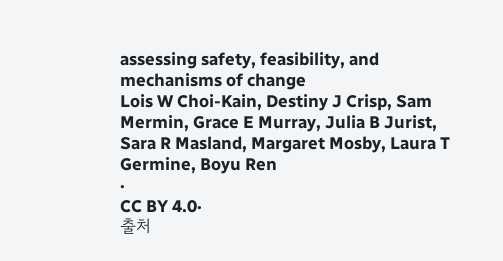assessing safety, feasibility, and mechanisms of change
Lois W Choi-Kain, Destiny J Crisp, Sam Mermin, Grace E Murray, Julia B Jurist, Sara R Masland, Margaret Mosby, Laura T Germine, Boyu Ren
·
CC BY 4.0·
출처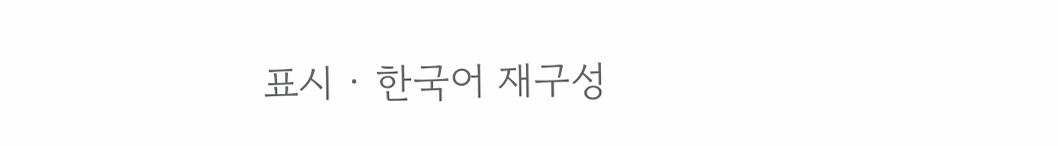표시 · 한국어 재구성